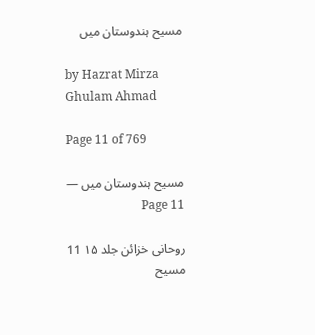مسیح ہندوستان میں

by Hazrat Mirza Ghulam Ahmad

Page 11 of 769

مسیح ہندوستان میں — Page 11

روحانی خزائن جلد ۱۵ 11 مسیح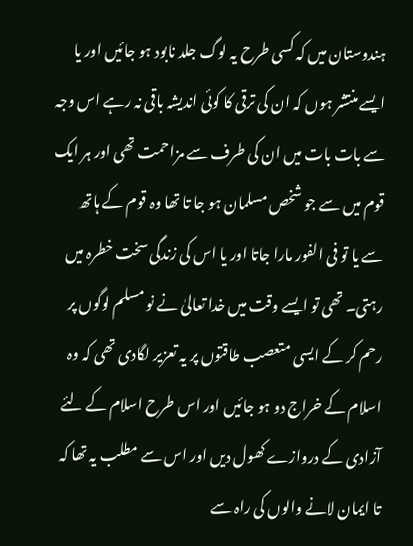ہندوستان میں کہ کسی طرح یہ لوگ جلد نابود ہو جائیں اور یا ایسے منتشر ہوں کہ ان کی ترقی کا کوئی اندیشہ باقی نہ رہے اس وجہ سے بات بات میں ان کی طرف سے مزاحمت تھی اور ہر ایک قوم میں سے جو شخص مسلمان ہو جا تا تھا وہ قوم کے ہاتھ سے یا تو فی الفور مارا جاتا اور یا اس کی زندگی سخت خطرہ میں رہتی۔ تھی تو ایسے وقت میں خدا تعالیٰ نے نو مسلم لوگوں پر رحم کر کے ایسی متعصب طاقتوں پر یہ تعزیر لگادی تھی کہ وہ اسلام کے خراج دو ہو جائیں اور اس طرح اسلام کے لئے آزادی کے دروازے کھول دیں اور اس سے مطلب یہ تھا کہ تا ایمان لانے والوں کی راہ سے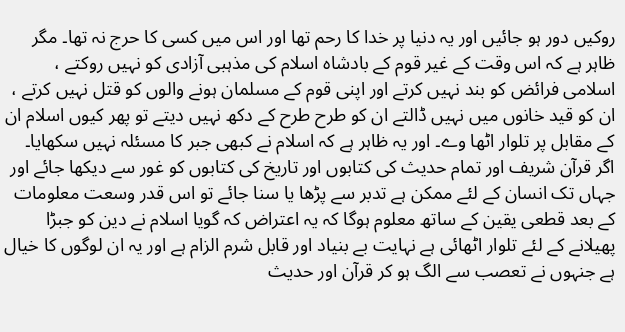روکیں دور ہو جائیں اور یہ دنیا پر خدا کا رحم تھا اور اس میں کسی کا حرج نہ تھا۔ مگر ظاہر ہے کہ اس وقت کے غیر قوم کے بادشاہ اسلام کی مذہبی آزادی کو نہیں روکتے ، اسلامی فرائض کو بند نہیں کرتے اور اپنی قوم کے مسلمان ہونے والوں کو قتل نہیں کرتے ، ان کو قید خانوں میں نہیں ڈالتے ان کو طرح طرح کے دکھ نہیں دیتے تو پھر کیوں اسلام ان کے مقابل پر تلوار اٹھا وے۔ اور یہ ظاہر ہے کہ اسلام نے کبھی جبر کا مسئلہ نہیں سکھایا۔ اگر قرآن شریف اور تمام حدیث کی کتابوں اور تاریخ کی کتابوں کو غور سے دیکھا جائے اور جہاں تک انسان کے لئے ممکن ہے تدبر سے پڑھا یا سنا جائے تو اس قدر وسعت معلومات کے بعد قطعی یقین کے ساتھ معلوم ہوگا کہ یہ اعتراض کہ گویا اسلام نے دین کو جبڑا پھیلانے کے لئے تلوار اٹھائی ہے نہایت بے بنیاد اور قابل شرم الزام ہے اور یہ ان لوگوں کا خیال ہے جنہوں نے تعصب سے الگ ہو کر قرآن اور حدیث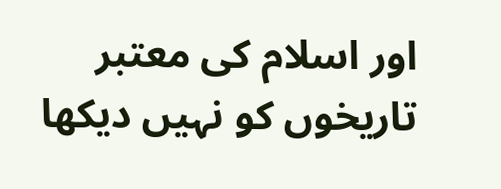اور اسلام کی معتبر تاریخوں کو نہیں دیکھا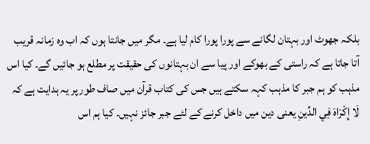بلکہ جھوٹ اور بہتان لگانے سے پورا پورا کام لیا ہے۔ مگر میں جانتا ہوں کہ اب وہ زمانہ قریب آتا جاتا ہے کہ راستی کے بھوکے اور پیا سے ان بہتانوں کی حقیقت پر مطلع ہو جائیں گے۔ کیا اس مذہب کو ہم جبر کا مذہب کہہ سکتے ہیں جس کی کتاب قرآن میں صاف طور پر یہ ہدایت ہے کہ لَا إِكْرَاهَ فِي الدِّينِ یعنی دین میں داخل کرنے کے لئے جبر جائز نہیں۔ کیا ہم اس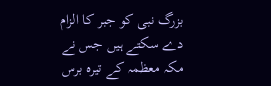بزرگ نبی کو جبر کا الزام دے سکتے ہیں جس نے مکہ معظمہ کے تیرہ برس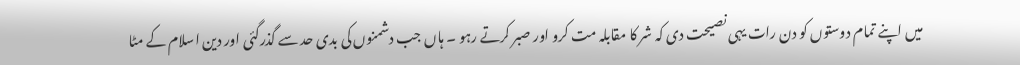میں اپنے تمام دوستوں کو دن رات یہی نصیحت دی کہ شر کا مقابلہ مت کرو اور صبر کرتے رہو ۔ ہاں جب دشمنوں کی بدی حد سے گذرگئی اور دین اسلام کے مٹا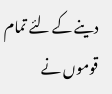دینے کے لئے تمام قوموں نے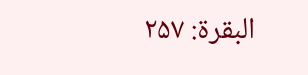البقرة: ۲۵۷